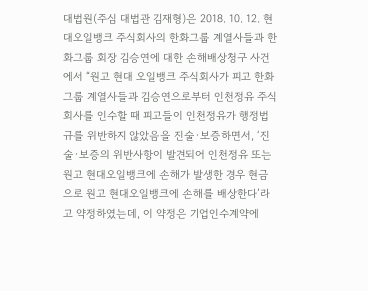대법원(주심 대법관 김재형)은 2018. 10. 12. 현대오일뱅크 주식회사의 한화그룹 계열사들과 한화그룹 회장 김승연에 대한 손해배상청구 사건에서 “원고 현대 오일뱅크 주식회사가 피고 한화그룹 계열사들과 김승연으로부터 인천정유 주식회사를 인수할 때 피고들이 인천정유가 행정법규를 위반하지 않았음을 진술·보증하면서, ‘진술·보증의 위반사항이 발견되어 인천정유 또는 원고 현대오일뱅크에 손해가 발생한 경우 현금으로 원고 현대오일뱅크에 손해를 배상한다’라고 약정하였는데, 이 약정은 기업인수계약에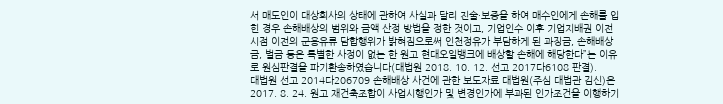서 매도인이 대상회사의 상태에 관하여 사실과 달리 진술·보증을 하여 매수인에게 손해를 입힌 경우 손해배상의 범위와 금액 산정 방법을 정한 것이고, 기업인수 이후 기업지배권 이전 시점 이전의 군용유류 담합행위가 밝혀짐으로써 인천정유가 부담하게 된 과징금, 손해배상금, 벌금 등은 특별한 사정이 없는 한 원고 현대오일뱅크에 배상할 손해에 해당한다”는 이유로 원심판결을 파기환송하였습니다(대법원 2018. 10. 12. 선고 2017다6108 판결).
대법원 선고 2014다206709 손해배상 사건에 관한 보도자료 대법원(주심 대법관 김신)은 2017. 8. 24. 원고 재건축조합이 사업시행인가 및 변경인가에 부과된 인가조건을 이행하기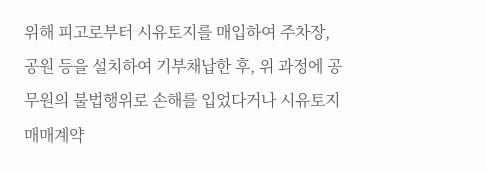위해 피고로부터 시유토지를 매입하여 주차장, 공원 등을 설치하여 기부채납한 후, 위 과정에 공무원의 불법행위로 손해를 입었다거나 시유토지 매매계약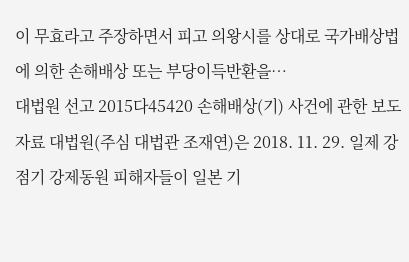이 무효라고 주장하면서 피고 의왕시를 상대로 국가배상법에 의한 손해배상 또는 부당이득반환을…
대법원 선고 2015다45420 손해배상(기) 사건에 관한 보도자료 대법원(주심 대법관 조재연)은 2018. 11. 29. 일제 강점기 강제동원 피해자들이 일본 기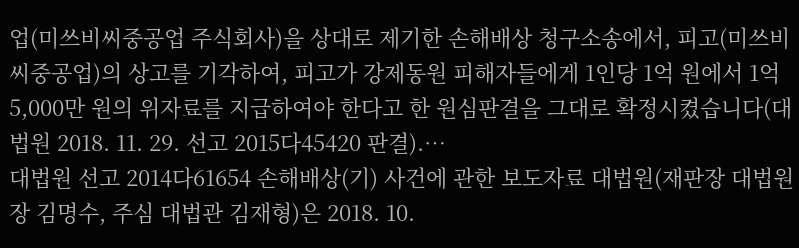업(미쓰비씨중공업 주식회사)을 상대로 제기한 손해배상 청구소송에서, 피고(미쓰비씨중공업)의 상고를 기각하여, 피고가 강제동원 피해자들에게 1인당 1억 원에서 1억 5,000만 원의 위자료를 지급하여야 한다고 한 원심판결을 그대로 확정시켰습니다(대법원 2018. 11. 29. 선고 2015다45420 판결).…
대법원 선고 2014다61654 손해배상(기) 사건에 관한 보도자료 대법원(재판장 대법원장 김명수, 주심 대법관 김재형)은 2018. 10.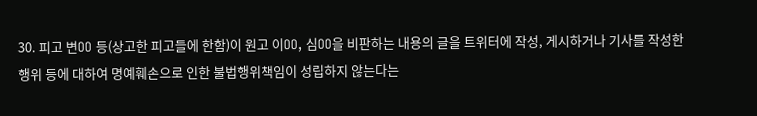30. 피고 변OO 등(상고한 피고들에 한함)이 원고 이OO, 심OO을 비판하는 내용의 글을 트위터에 작성, 게시하거나 기사를 작성한 행위 등에 대하여 명예훼손으로 인한 불법행위책임이 성립하지 않는다는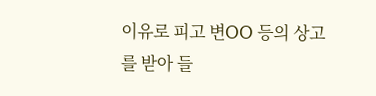이유로 피고 변OO 등의 상고를 받아 들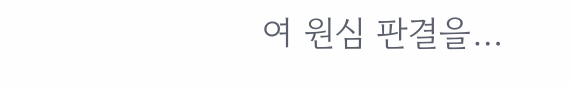여 원심 판결을…